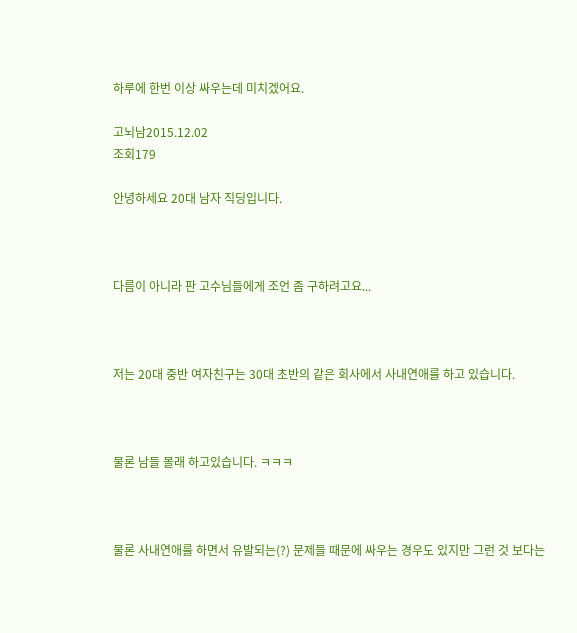하루에 한번 이상 싸우는데 미치겠어요.

고뇌남2015.12.02
조회179

안녕하세요 20대 남자 직딩입니다.



다름이 아니라 판 고수님들에게 조언 좀 구하려고요...



저는 20대 중반 여자친구는 30대 초반의 같은 회사에서 사내연애를 하고 있습니다.



물론 남들 몰래 하고있습니다. ㅋㅋㅋ



물론 사내연애를 하면서 유발되는(?) 문제들 때문에 싸우는 경우도 있지만 그런 것 보다는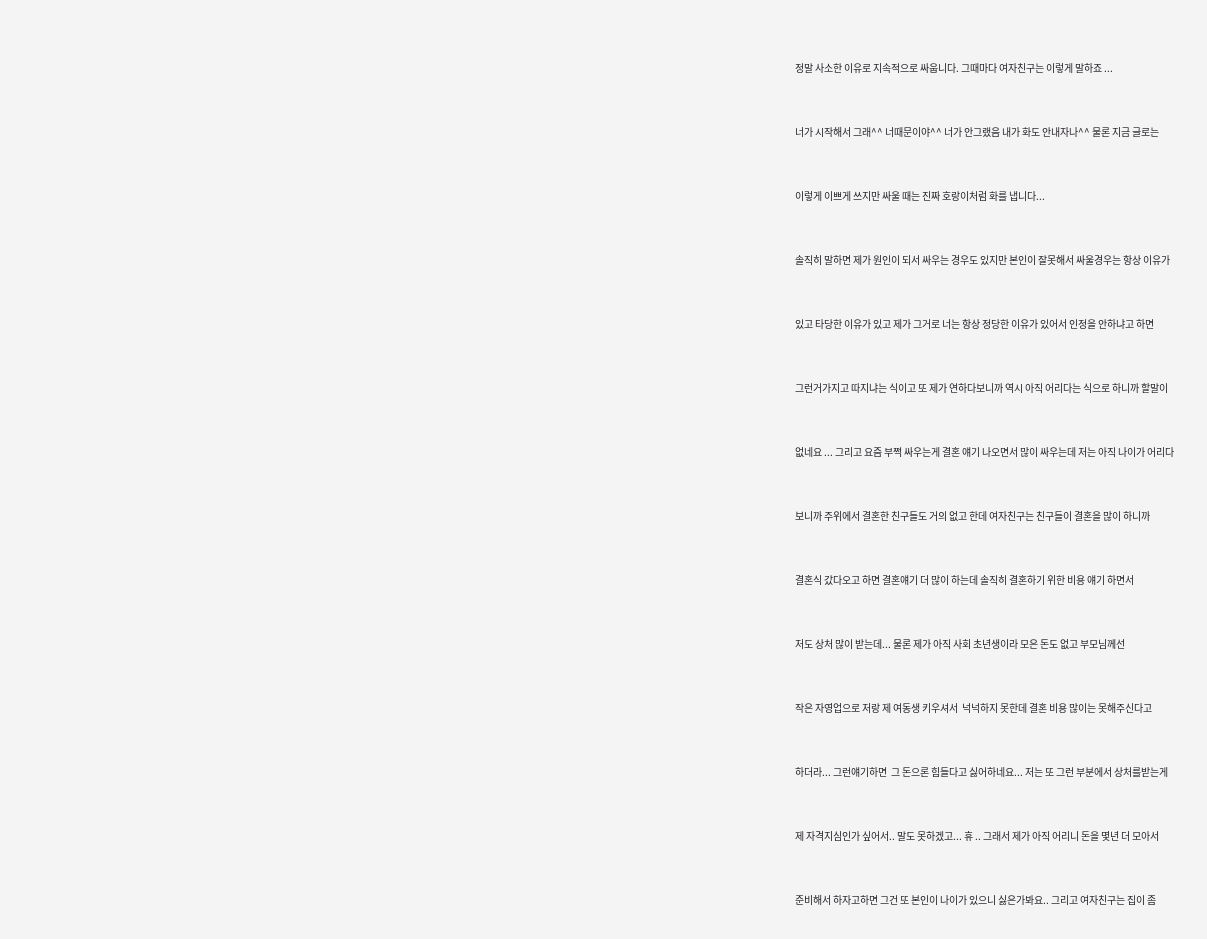정말 사소한 이유로 지속적으로 싸웁니다. 그때마다 여자친구는 이렇게 말하죠 ...



너가 시작해서 그래^^ 너때문이야^^ 너가 안그랬음 내가 화도 안내자나^^ 물론 지금 글로는



이렇게 이쁘게 쓰지만 싸울 때는 진짜 호랑이처럼 화를 냅니다...



솔직히 말하면 제가 원인이 되서 싸우는 경우도 있지만 본인이 잘못해서 싸울경우는 항상 이유가



있고 타당한 이유가 있고 제가 그거로 너는 항상 정당한 이유가 있어서 인정을 안하냐고 하면



그런거가지고 따지냐는 식이고 또 제가 연하다보니까 역시 아직 어리다는 식으로 하니까 할말이



없네요 ... 그리고 요즘 부쩍 싸우는게 결혼 얘기 나오면서 많이 싸우는데 저는 아직 나이가 어리다



보니까 주위에서 결혼한 친구들도 거의 없고 한데 여자친구는 친구들이 결혼을 많이 하니까



결혼식 갔다오고 하면 결혼얘기 더 많이 하는데 솔직히 결혼하기 위한 비용 얘기 하면서



저도 상처 많이 받는데... 물론 제가 아직 사회 초년생이라 모은 돈도 없고 부모님께선



작은 자영업으로 저랑 제 여동생 키우셔서  넉넉하지 못한데 결혼 비용 많이는 못해주신다고



하더라... 그런얘기하면  그 돈으론 힘들다고 싫어하네요... 저는 또 그런 부분에서 상처를받는게



제 자격지심인가 싶어서.. 말도 못하겠고... 휴 .. 그래서 제가 아직 어리니 돈을 몇년 더 모아서



준비해서 하자고하면 그건 또 본인이 나이가 있으니 싫은가봐요.. 그리고 여자친구는 집이 좀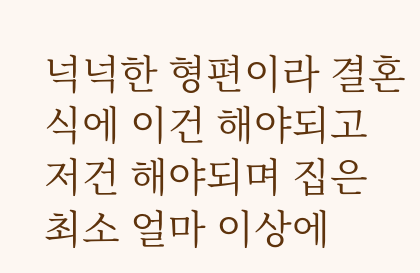넉넉한 형편이라 결혼식에 이건 해야되고 저건 해야되며 집은 최소 얼마 이상에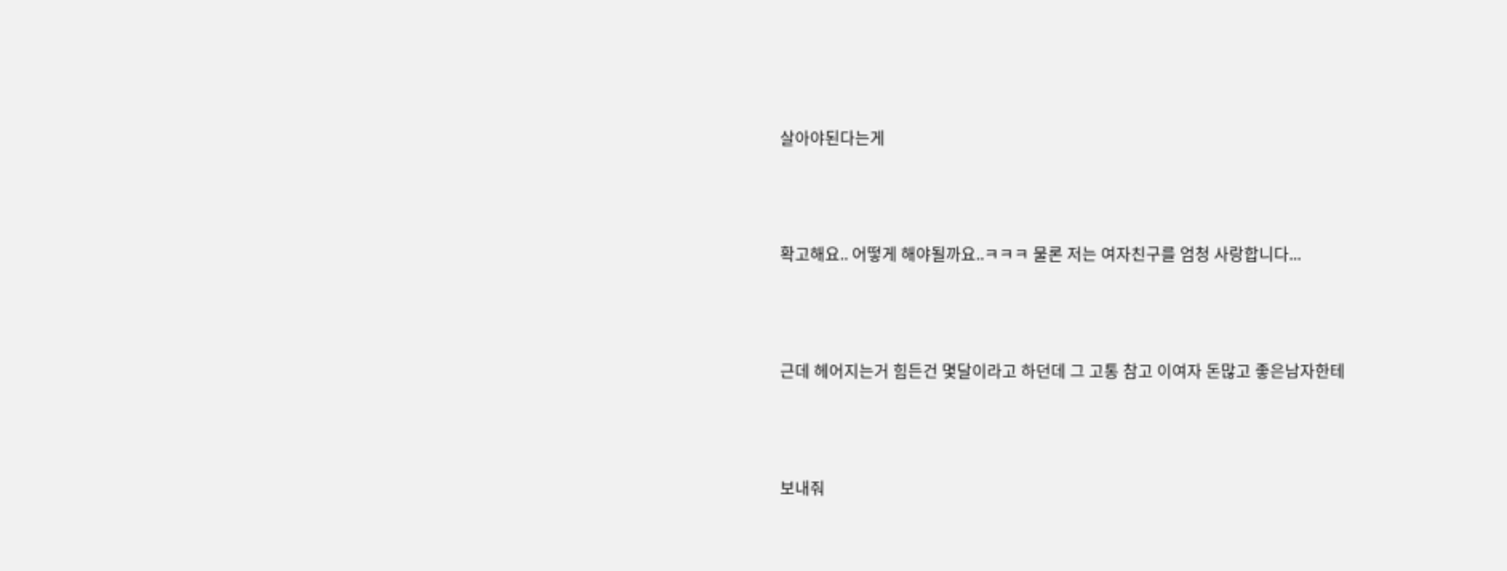살아야된다는게



확고해요.. 어떻게 해야될까요..ㅋㅋㅋ 물론 저는 여자친구를 엄청 사랑합니다...



근데 헤어지는거 힘든건 몇달이라고 하던데 그 고통 참고 이여자 돈많고 좋은남자한테



보내줘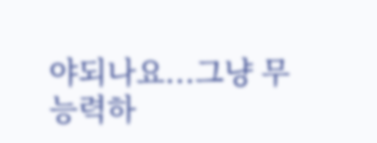야되나요...그냥 무능력하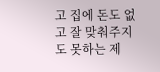고 집에 돈도 없고 잘 맞춰주지도 못하는 제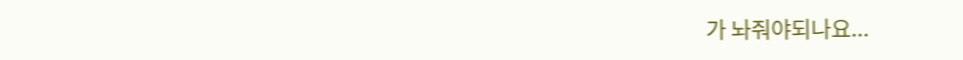가 놔줘야되나요...